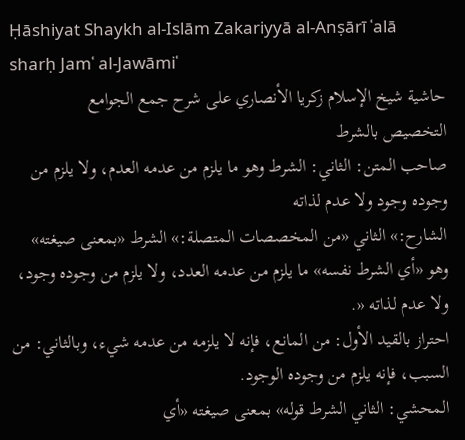Ḥāshiyat Shaykh al-Islām Zakariyyā al-Anṣārī ʿalā sharḥ Jamʿ al-Jawāmiʿ
حاشية شيخ الإسلام زكريا الأنصاري على شرح جمع الجوامع
التخصيص بالشرط
صاحب المتن: الثاني: الشرط وهو ما يلزم من عدمه العدم، ولا يلزم من وجوده وجود ولا عدم لذاته
الشارح:» الثاني «من المخصصات المتصلة:» الشرط «بمعنى صيغته» وهو «أي الشرط نفسه» ما يلزم من عدمه العدد، ولا يلزم من وجوده وجود، ولا عدم لذاته «.
احتراز بالقيد الأول: من المانع، فإنه لا يلزمه من عدمه شيء، وبالثاني: من السبب، فإنه يلزم من وجوده الوجود.
المحشي: الثاني الشرط قوله» بمعنى صيغته «أي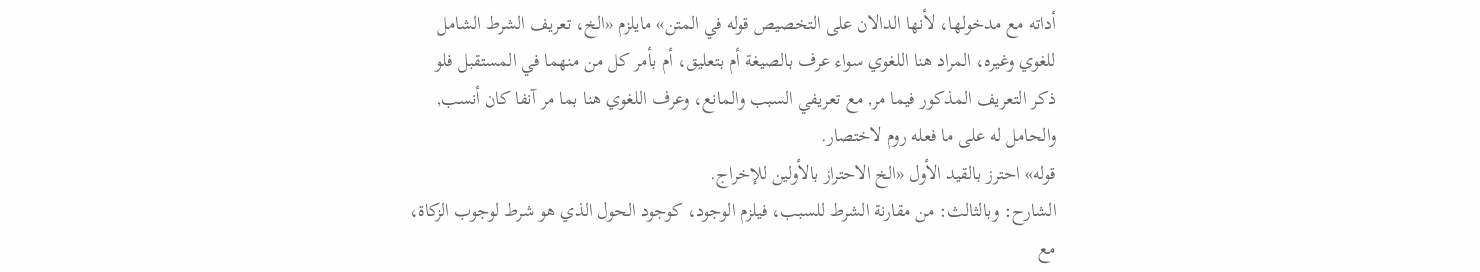أداته مع مدخولها، لأنها الدالان على التخصيص قوله في المتن» مايلزم «الخ، تعريف الشرط الشامل للغوي وغيره، المراد هنا اللغوي سواء عرف بالصيغة أم بتعليق، أم بأمر كل من منهما في المستقبل فلو ذكر التعريف المذكور فيما مر, مع تعريفي السبب والمانع، وعرف اللغوي هنا بما مر آنفا كان أنسب, والحامل له على ما فعله روم لاختصار.
قوله» احترز بالقيد الأول «الخ الاحتراز بالأولين للإخراج.
الشارح: وبالثالث: من مقارنة الشرط للسبب، فيلزم الوجود، كوجود الحول الذي هو شرط لوجوب الزكاة، مع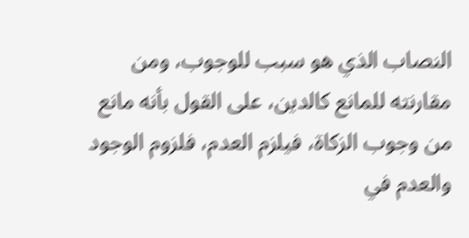النصاب الذي هو سبب للوجوب، ومن مقارنته للمانع كالدين، على القول بأنه مانع من وجوب الزكاة، فيلزم العدم، فلزوم الوجود والعدم في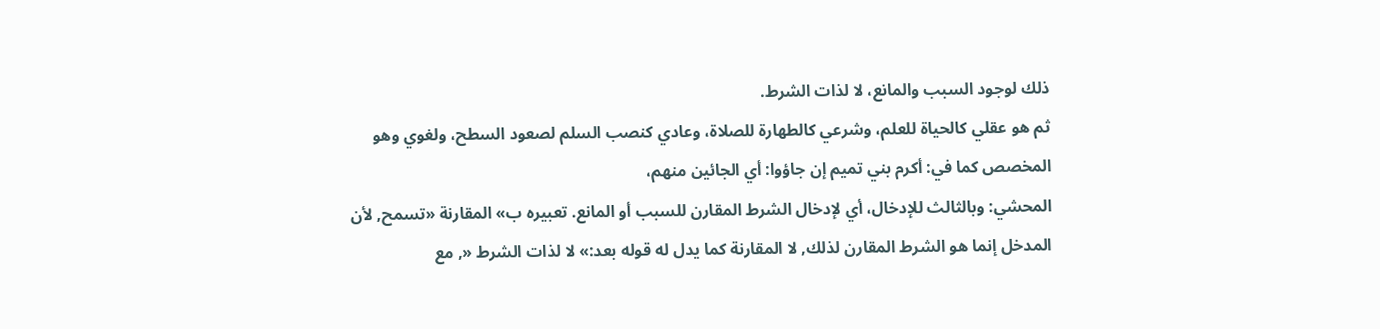ذلك لوجود السبب والمانع، لا لذات الشرط.
ثم هو عقلي كالحياة للعلم، وشرعي كالطهارة للصلاة، وعادي كنصب السلم لصعود السطح، ولغوي وهو المخصص كما في: أكرم بني تميم إن جاؤوا: أي الجائين منهم،
المحشي: وبالثالث للإدخال، أي لإدخال الشرط المقارن للسبب أو المانع. تعبيره ب» المقارنة «تسمح, لأن المدخل إنما هو الشرط المقارن لذلك, لا المقارنة كما يدل له قوله بعد:» لا لذات الشرط «, مع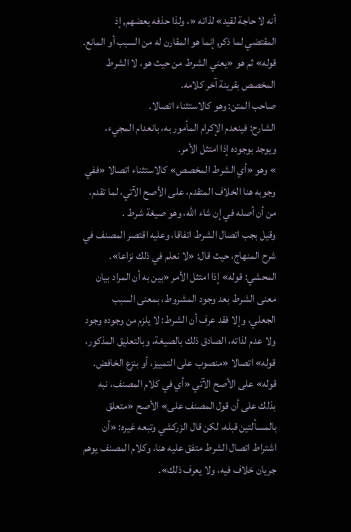أنه لا حاجة لقيد» لذاته «، ولذا حذفه بعضهم, إذ المقتضي لما ذكر, إنما هو المقارن له من السبب أو المانع.
قوله» ثم هو «يعني الشرط من حيث هو، لا الشرط المخصص بقرينة آخر كلامه.
صاحب المتن: وهو كالاستثناء اتصالا.
الشارح: فينعدم الإكرام المأمور به، بانعدام المجيء، ويوجد بوجوده إذا امتثل الأمر.
» وهو «أي الشرط المخصص» كالاستثناء اتصالا «ففي وجوبه هنا الخلاف المتقدم، على الأصح الآتي، لما تقدم، من أن أصله في إن شاء الله، وهو صيغة شرط .
وقيل بجب اتصال الشرط اتفاقا، وعليه اقتصر المصنف في شرح المنهاج، حيث قال: «لا نعلم في ذلك نزاعا».
المحشي: قوله» إذا امتثل الأمر «بين به أن المراد بيان معنى الشرط بعد وجود المشروط، بمعنى السبب الجعلي، وإلا فقد عرف أن الشرط: لا يلزم من وجوده وجود ولا عدم لذاته، الصادق ذلك بالصيغة، وبالتعليق المذكور، قوله» اتصالا «منصوب على التمييز، أو بنزع الخافض.
قوله» على الأصح الآتي «أي في كلام المصنف، نبه بذلك على أن قول المصنف على» الأصح «متعلق بالمسألتين قبله، لكن قال الزركشي وتبعه غيره: «أن اشتراط اتصال الشرط متفق عليه هنا، وكلام المصنف يوهم جريان خلاف فيه، ولا يعرف ذلك».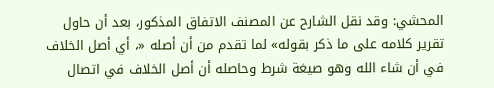المحشي: وقد نقل الشارح عن المصنف الاتفاق المذكور، بعد أن حاول تقرير كلامه على ما ذكر بقوله» لما تقدم من أن أصله «، أي أصل الخلاف في أن شاء الله وهو صيغة شرط وحاصله أن أصل الخلاف في اتصال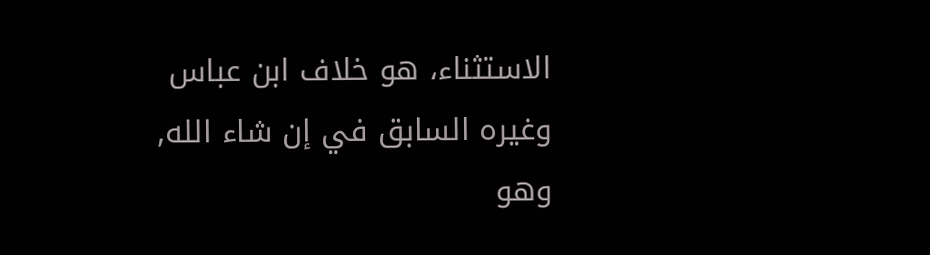الاستثناء، هو خلاف ابن عباس وغيره السابق في إن شاء الله, وهو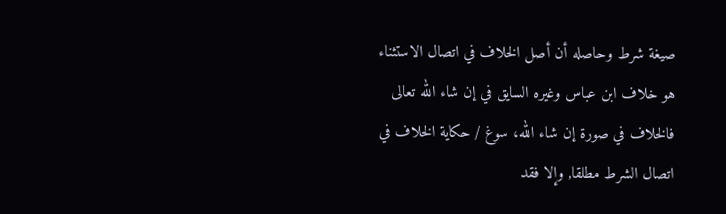صيغة شرط وحاصله أن أصل الخلاف في اتصال الاستثناء هو خلاف ابن عباس وغيره السايق في إن شاء الله تعالى فالخلاف في صورة إن شاء الله، سوغ / حكاية الخلاف في اتصال الشرط مطلقا, وإلا فقد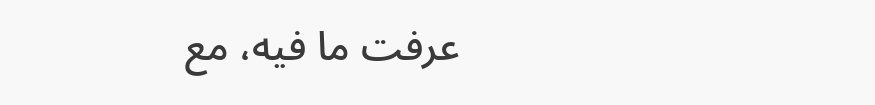عرفت ما فيه، مع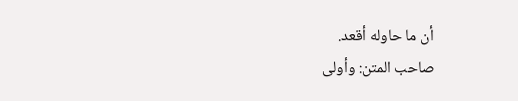أن ما حاوله أقعد.
صاحب المتن: وأولى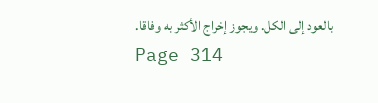بالعود إلى الكل. ويجوز إخراج الأكثر به وفاقا.
Page 314